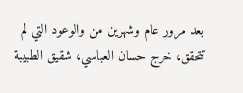بعد مرور عام وشهرين من والوعود التي لم تتحقق، خرج حسان العباسي، شقيق الطبيبة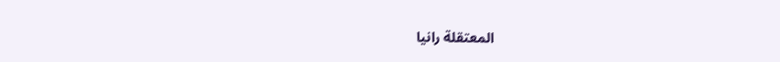المعتقلة رانيا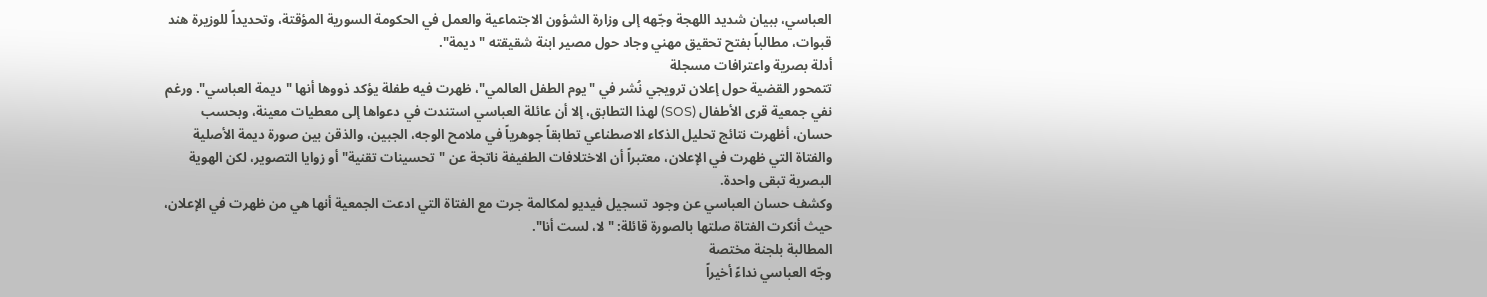العباسي، ببيان شديد اللهجة وجّهه إلى وزارة الشؤون الاجتماعية والعمل في الحكومة السورية المؤقتة، وتحديداً للوزيرة هند قبوات، مطالباً بفتح تحقيق مهني وجاد حول مصير ابنة شقيقته "ديمة".
أدلة بصرية واعترافات مسجلة
تتمحور القضية حول إعلان ترويجي نُشر في "يوم الطفل العالمي"، ظهرت فيه طفلة يؤكد ذووها أنها "ديمة العباسي". ورغم نفي جمعية قرى الأطفال (SOS) لهذا التطابق، إلا أن عائلة العباسي استندت في دعواها إلى معطيات معينة، وبحسب حسان، أظهرت نتائج تحليل الذكاء الاصطناعي تطابقاً جوهرياً في ملامح الوجه، الجبين، والذقن بين صورة ديمة الأصلية والفتاة التي ظهرت في الإعلان، معتبراً أن الاختلافات الطفيفة ناتجة عن "تحسينات تقنية" أو زوايا التصوير، لكن الهوية البصرية تبقى واحدة.
وكشف حسان العباسي عن وجود تسجيل فيديو لمكالمة جرت مع الفتاة التي ادعت الجمعية أنها هي من ظهرت في الإعلان، حيث أنكرت الفتاة صلتها بالصورة قائلة: "لا، لست أنا".
المطالبة بلجنة مختصة
وجّه العباسي نداءً أخيراً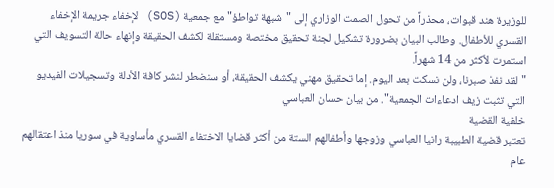للوزيرة هند قبوات، محذراً من تحول الصمت الوزاري إلى "شبهة تواطؤ" مع جمعية (SOS) لإخفاء جريمة الإخفاء القسري للأطفال. وطالب البيان بضرورة تشكيل لجنة تحقيق مختصة ومستقلة لكشف الحقيقة وإنهاء حالة التسويف التي استمرت لأكثر من 14 شهراً.
"لقد نفذ صبرنا، ولن نسكت بعد اليوم. إما تحقيق مهني يكشف الحقيقة، أو سنضطر لنشر كافة الأدلة وتسجيلات الفيديو التي تثبت زيف ادعاءات الجمعية". من بيان حسان العباسي
خلفية القضية
تعتبر قضية الطبيبة رانيا العباسي وزوجها وأطفالهم الستة من أكثر قضايا الاختفاء القسري مأساوية في سوريا منذ اعتقالهم عام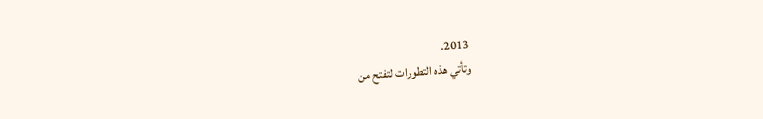2013.
وتأتي هذه التطورات لتفتح من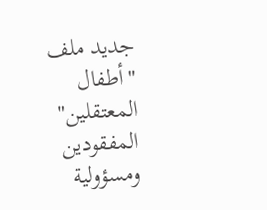جديد ملف "أطفال المعتقلين" المفقودين ومسؤولية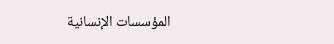المؤسسات الإنسانية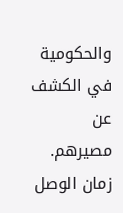والحكومية في الكشف عن مصيرهم.
زمان الوصل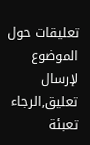تعليقات حول الموضوع
لإرسال تعليق,الرجاء تعبئة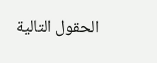الحقول التالية